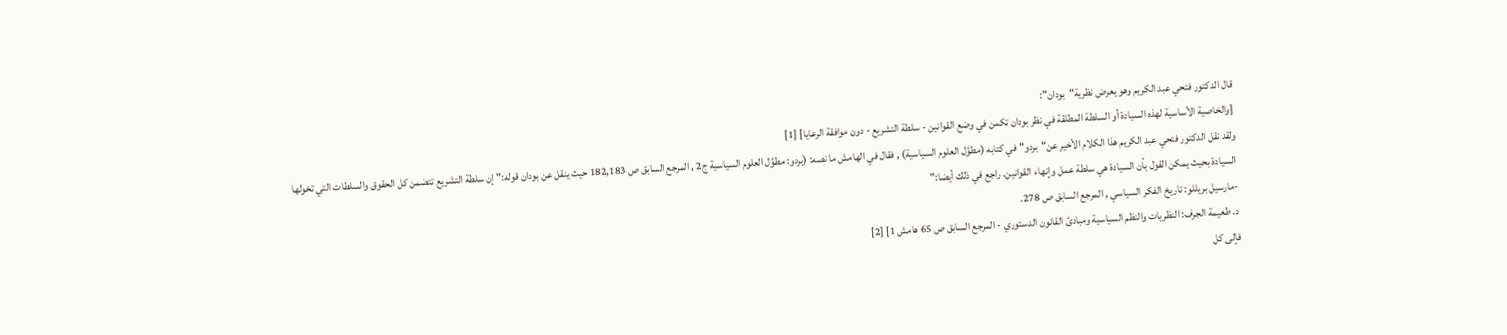قال الدكتور فتحي عبد الكريم وهو يعرض نظرية"بودان":
[والخاصية الأساسية لهذه السيادة أو السلطة المطلقة في نظر بودان تكمن في وضع القوانين - سلطة التشريع - دون موافقة الرعايا] [1]
ولقد نقل الدكتور فتحي عبد الكريم هذا الكلام الأخير عن"بردو"في كتابه (مطوَّل العلوم السياسية) , فقال في الهامش ما نصه: (بردو: مطوَّل العلوم السياسية ج2 , المرجع السابق ص 182,183 حيث ينقل عن بودان قوله:"إن سلطة التشريع تتضمن كل الحقوق والسلطات التي تخولها السيادة بحيث يمكن القول بأن السيادة هي سلطة عمل وإنهاء القوانين. راجع في ذلك أيضا:"
-مارسيل بريللو: تاريخ الفكر السياسي , المرجع السابق ص 278.
د. طعيمة الجرف: النظريات والنظم السياسية ومبادئ القانون الدستوري - المرجع السابق ص 65 هامش 1] [2]
فإلى كل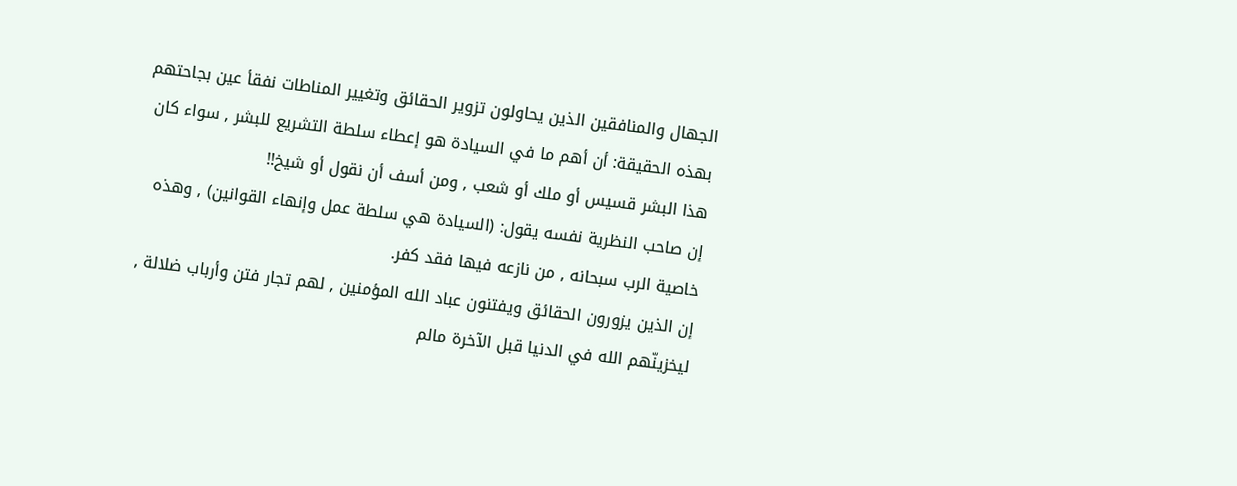الجهال والمنافقين الذين يحاولون تزوير الحقائق وتغيير المناطات نفقأ عين بجاحتهم بهذه الحقيقة: أن أهم ما في السيادة هو إعطاء سلطة التشريع للبشر , سواء كان هذا البشر قسيس أو ملك أو شعب , ومن أسف أن نقول أو شيخ!!
إن صاحب النظرية نفسه يقول: (السيادة هي سلطة عمل وإنهاء القوانين) , وهذه خاصية الرب سبحانه , من نازعه فيها فقد كفر.
إن الذين يزورون الحقائق ويفتنون عباد الله المؤمنين , لهم تجار فتن وأرباب ضلالة , ليخزينّهم الله في الدنيا قبل الآخرة مالم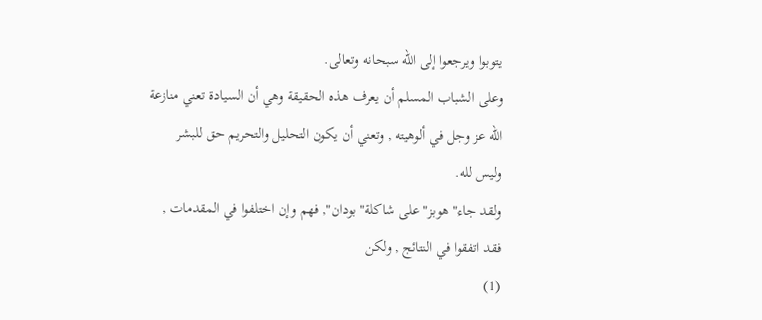يتوبوا ويرجعوا إلى الله سبحانه وتعالى.
وعلى الشباب المسلم أن يعرف هذه الحقيقة وهي أن السيادة تعني منازعة الله عز وجل في ألوهيته , وتعني أن يكون التحليل والتحريم حق للبشر وليس لله.
ولقد جاء"هوبز"على شاكلة"بودان", فهم وإن اختلفوا في المقدمات , فقد اتفقوا في النتائج , ولكن
(1)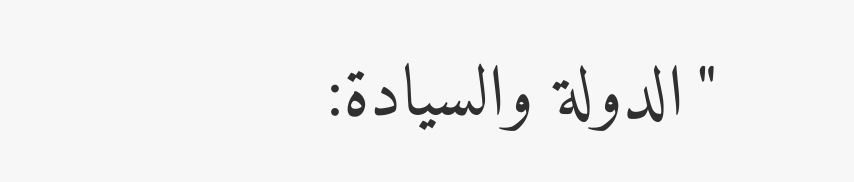"الدولة والسيادة: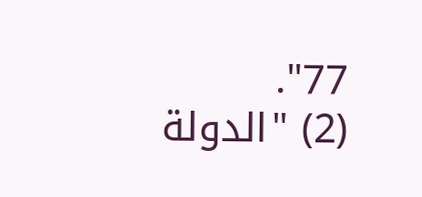77".
(2) "الدولة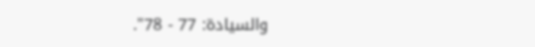والسيادة: 77 - 78".